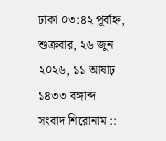ঢাকা ০৩:৪২ পূর্বাহ্ন, শুক্রবার, ২৬ জুন ২০২৬, ১১ আষাঢ় ১৪৩৩ বঙ্গাব্দ
সংবাদ শিরোনাম ::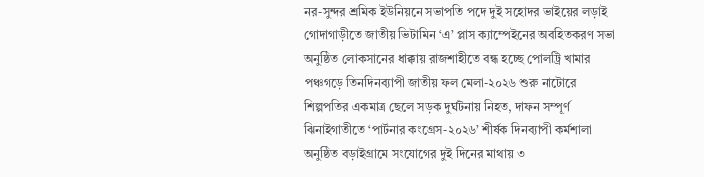নর-সুন্দর শ্রমিক ইউনিয়নে সভাপতি পদে দুই সহোদর ভাইয়ের লড়াই গোদাগাড়ীতে জাতীয় ভিটামিন ‘এ’ প্লাস ক্যাম্পেইনের অবহিতকরণ সভা অনুষ্ঠিত লোকসানের ধাক্কায় রাজশাহীতে বন্ধ হচ্ছে পোলট্রি খামার পঞ্চগড়ে তিনদিনব্যাপী জাতীয় ফল মেলা-২০২৬ শুরু নাটোরে শিল্পপতির একমাত্র ছেলে সড়ক দুর্ঘটনায় নিহত, দাফন সম্পূর্ণ ঝিনাইগাতীতে ‘পার্টনার কংগ্রেস-২০২৬’ শীর্ষক দিনব্যাপী কর্মশালা অনুষ্ঠিত বড়াইগ্রামে সংযোগের দুই দিনের মাথায় ৩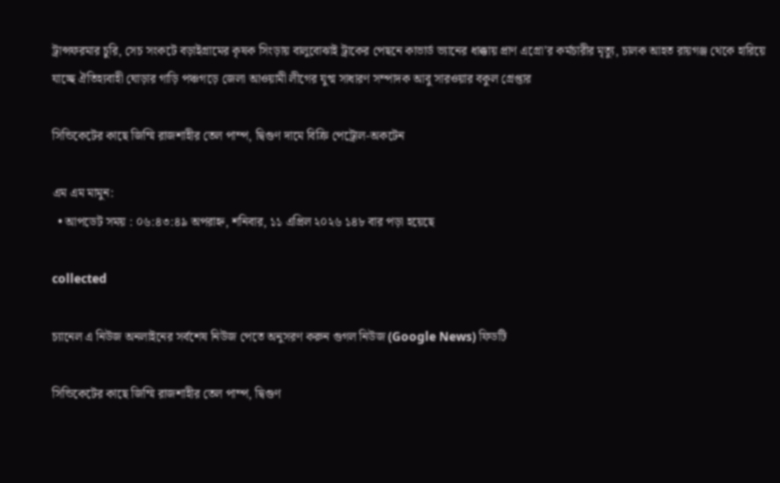ট্রান্সফরমার চুরি, সেচ সংকটে বড়াইগ্রামের কৃষক সিংড়ায় বালুবোঝাই ট্রাকের পেছনে কাভার্ড ভ্যানের ধাক্কায় প্রাণ এগ্রো’র কর্মচারীর মৃত্যু, চালক আহত রায়গঞ্জ থেকে হারিয়ে যাচ্ছে ঐতিহ্যবাহী ঘোড়ার গাড়ি পঞ্চগড়ে জেলা আওয়ামী লীগের যুগ্ম সাধারণ সম্পাদক আবু সারওয়ার বকুল গ্রেপ্তার

সিন্ডিকেটের কাছে জিম্মি রাজশাহীর তেল পাম্প, দ্বিগুণ দামে বিক্রি পেট্রোল-অকটেন

এম এম মামুন:
  • আপডেট সময় : ০৬:৪৩:৪৯ অপরাহ্ন, শনিবার, ১১ এপ্রিল ২০২৬ ১৪৮ বার পড়া হয়েছে

collected

চ্যানেল এ নিউজ অনলাইনের সর্বশেষ নিউজ পেতে অনুসরণ করুন গুগল নিউজ (Google News) ফিডটি

সিন্ডিকেটের কাছে জিম্মি রাজশাহীর তেল পাম্প, দ্বিগুণ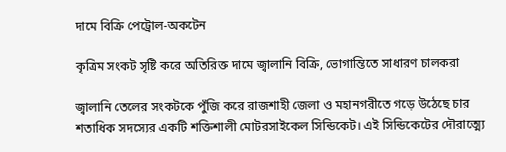দামে বিক্রি পেট্রোল-অকটেন

কৃত্রিম সংকট সৃষ্টি করে অতিরিক্ত দামে জ্বালানি বিক্রি, ভোগান্তিতে সাধারণ চালকরা

জ্বালানি তেলের সংকটকে পুঁজি করে রাজশাহী জেলা ও মহানগরীতে গড়ে উঠেছে চার শতাধিক সদস্যের একটি শক্তিশালী মোটরসাইকেল সিন্ডিকেট। এই সিন্ডিকেটের দৌরাত্ম্যে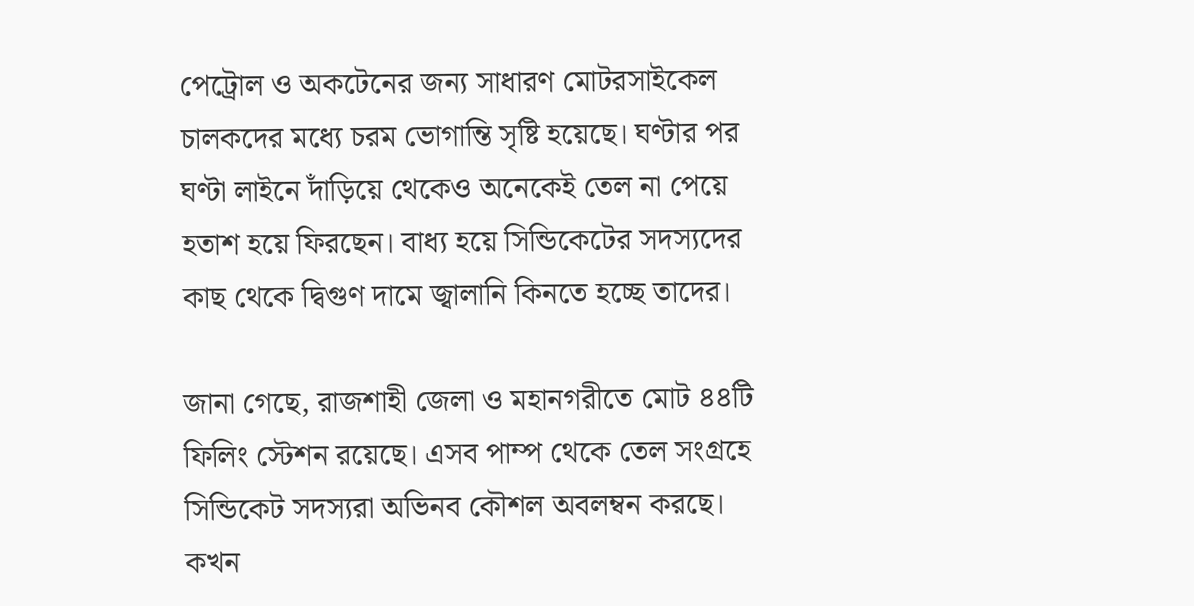পেট্রোল ও অকটেনের জন্য সাধারণ মোটরসাইকেল চালকদের মধ্যে চরম ভোগান্তি সৃষ্টি হয়েছে। ঘণ্টার পর ঘণ্টা লাইনে দাঁড়িয়ে থেকেও অনেকেই তেল না পেয়ে হতাশ হয়ে ফিরছেন। বাধ্য হয়ে সিন্ডিকেটের সদস্যদের কাছ থেকে দ্বিগুণ দামে জ্বালানি কিনতে হচ্ছে তাদের।

জানা গেছে, রাজশাহী জেলা ও মহানগরীতে মোট ৪৪টি ফিলিং স্টেশন রয়েছে। এসব পাম্প থেকে তেল সংগ্রহে সিন্ডিকেট সদস্যরা অভিনব কৌশল অবলম্বন করছে। কখন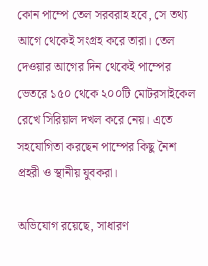কোন পাম্পে তেল সরবরাহ হবে, সে তথ্য আগে থেকেই সংগ্রহ করে তারা। তেল দেওয়ার আগের দিন থেকেই পাম্পের ভেতরে ১৫০ থেকে ২০০টি মোটরসাইকেল রেখে সিরিয়াল দখল করে নেয়। এতে সহযোগিতা করছেন পাম্পের কিছু নৈশ প্রহরী ও স্থানীয় যুবকরা।

অভিযোগ রয়েছে, সাধারণ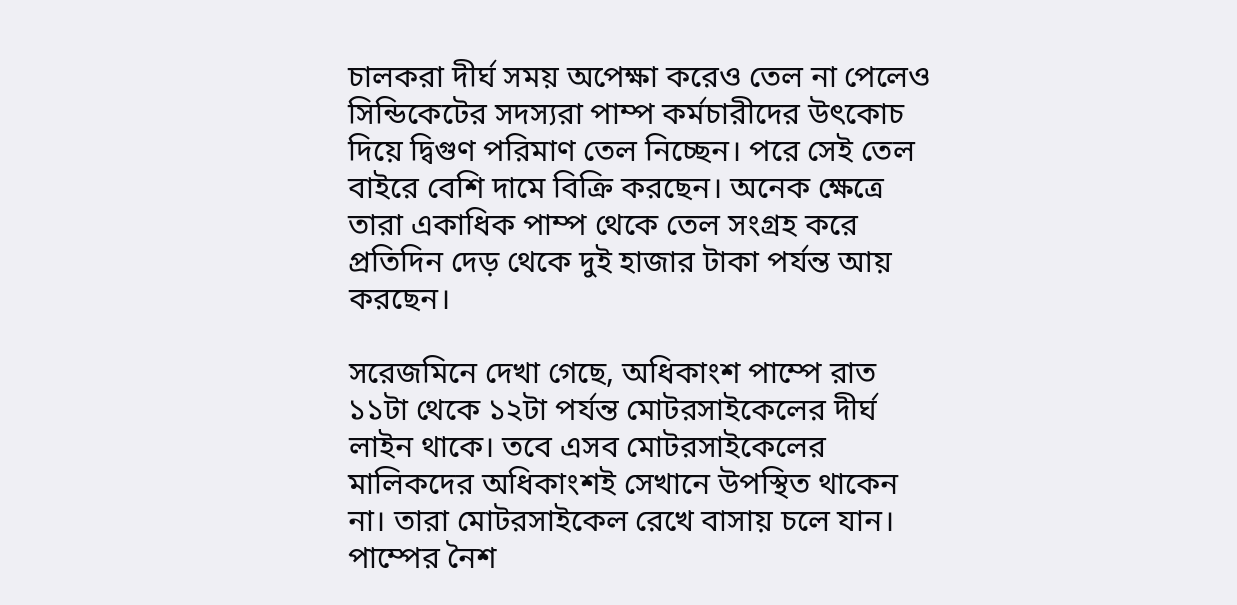চালকরা দীর্ঘ সময় অপেক্ষা করেও তেল না পেলেও সিন্ডিকেটের সদস্যরা পাম্প কর্মচারীদের উৎকোচ দিয়ে দ্বিগুণ পরিমাণ তেল নিচ্ছেন। পরে সেই তেল বাইরে বেশি দামে বিক্রি করছেন। অনেক ক্ষেত্রে তারা একাধিক পাম্প থেকে তেল সংগ্রহ করে প্রতিদিন দেড় থেকে দুই হাজার টাকা পর্যন্ত আয় করছেন।

সরেজমিনে দেখা গেছে, অধিকাংশ পাম্পে রাত ১১টা থেকে ১২টা পর্যন্ত মোটরসাইকেলের দীর্ঘ লাইন থাকে। তবে এসব মোটরসাইকেলের মালিকদের অধিকাংশই সেখানে উপস্থিত থাকেন না। তারা মোটরসাইকেল রেখে বাসায় চলে যান। পাম্পের নৈশ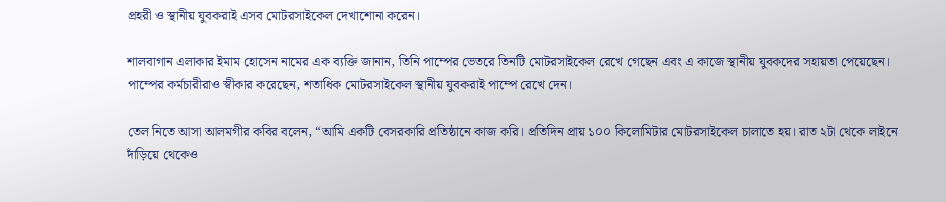প্রহরী ও স্থানীয় যুবকরাই এসব মোটরসাইকেল দেখাশোনা করেন।

শালবাগান এলাকার ইমাম হোসেন নামের এক ব্যক্তি জানান, তিনি পাম্পের ভেতরে তিনটি মোটরসাইকেল রেখে গেছেন এবং এ কাজে স্থানীয় যুবকদের সহায়তা পেয়েছেন। পাম্পের কর্মচারীরাও স্বীকার করেছেন, শতাধিক মোটরসাইকেল স্থানীয় যুবকরাই পাম্পে রেখে দেন।

তেল নিতে আসা আলমগীর কবির বলেন, “আমি একটি বেসরকারি প্রতিষ্ঠানে কাজ করি। প্রতিদিন প্রায় ১০০ কিলোমিটার মোটরসাইকেল চালাতে হয়। রাত ২টা থেকে লাইনে দাঁড়িয়ে থেকেও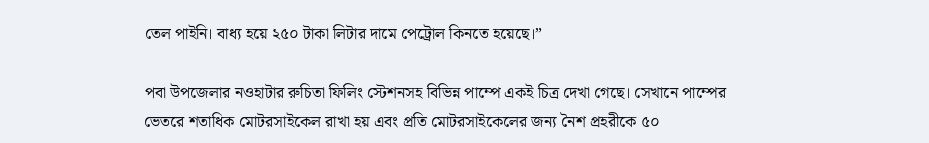তেল পাইনি। বাধ্য হয়ে ২৫০ টাকা লিটার দামে পেট্রোল কিনতে হয়েছে।”

পবা উপজেলার নওহাটার রুচিতা ফিলিং স্টেশনসহ বিভিন্ন পাম্পে একই চিত্র দেখা গেছে। সেখানে পাম্পের ভেতরে শতাধিক মোটরসাইকেল রাখা হয় এবং প্রতি মোটরসাইকেলের জন্য নৈশ প্রহরীকে ৫০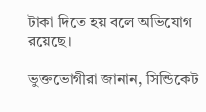টাকা দিতে হয় বলে অভিযোগ রয়েছে।

ভুক্তভোগীরা জানান, সিন্ডিকেট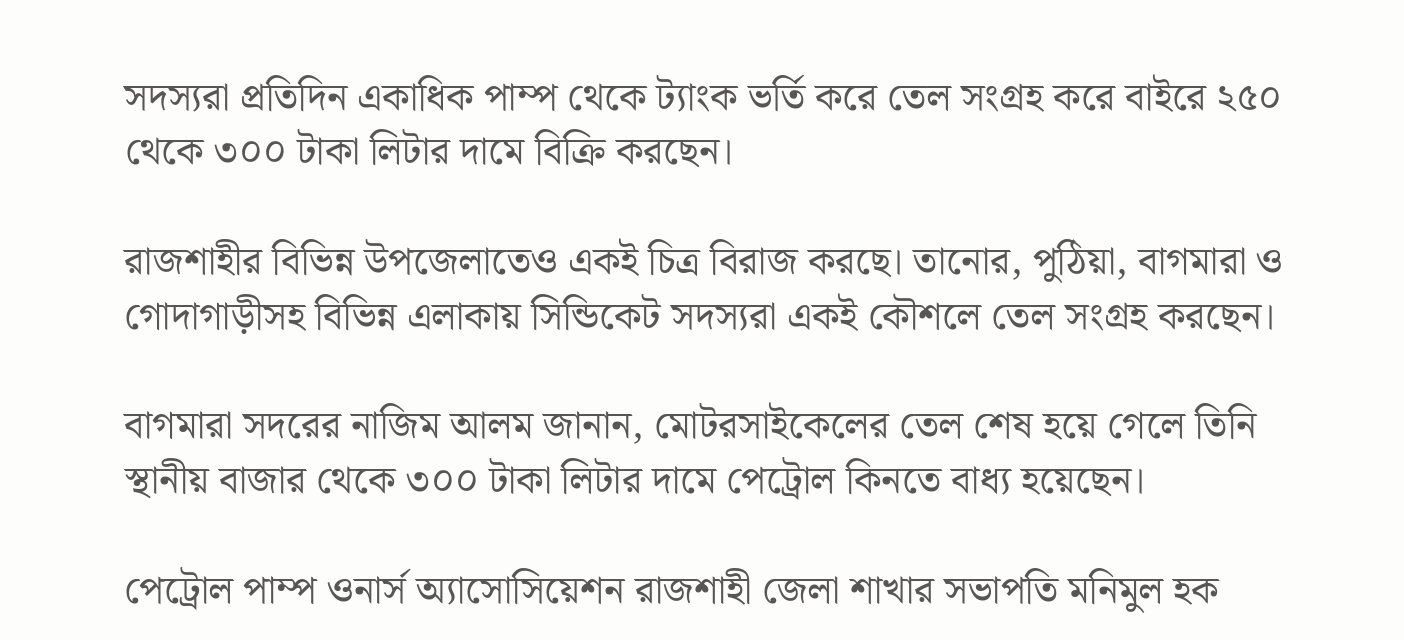সদস্যরা প্রতিদিন একাধিক পাম্প থেকে ট্যাংক ভর্তি করে তেল সংগ্রহ করে বাইরে ২৫০ থেকে ৩০০ টাকা লিটার দামে বিক্রি করছেন।

রাজশাহীর বিভিন্ন উপজেলাতেও একই চিত্র বিরাজ করছে। তানোর, পুঠিয়া, বাগমারা ও গোদাগাড়ীসহ বিভিন্ন এলাকায় সিন্ডিকেট সদস্যরা একই কৌশলে তেল সংগ্রহ করছেন।

বাগমারা সদরের নাজিম আলম জানান, মোটরসাইকেলের তেল শেষ হয়ে গেলে তিনি স্থানীয় বাজার থেকে ৩০০ টাকা লিটার দামে পেট্রোল কিনতে বাধ্য হয়েছেন।

পেট্রোল পাম্প ওনার্স অ্যাসোসিয়েশন রাজশাহী জেলা শাখার সভাপতি মনিমুল হক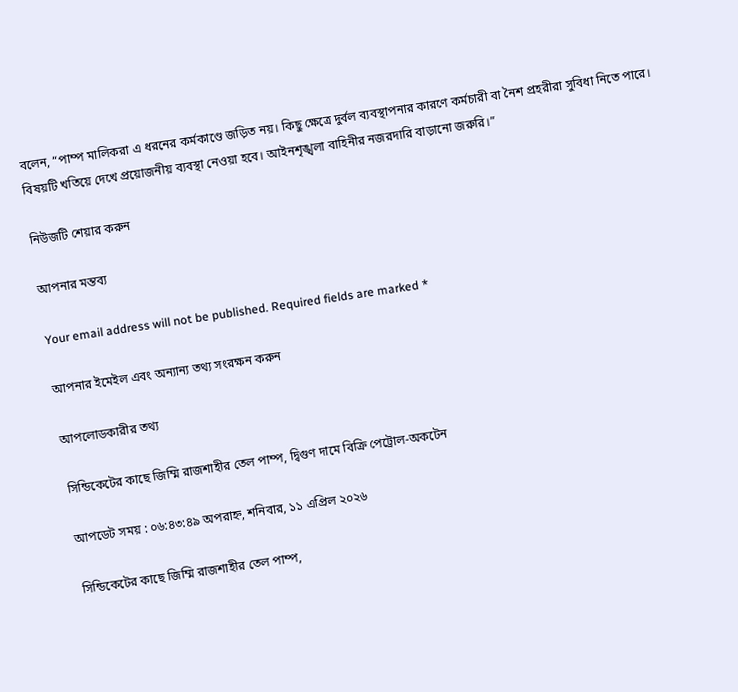বলেন, “পাম্প মালিকরা এ ধরনের কর্মকাণ্ডে জড়িত নয়। কিছু ক্ষেত্রে দুর্বল ব্যবস্থাপনার কারণে কর্মচারী বা নৈশ প্রহরীরা সুবিধা নিতে পারে। বিষয়টি খতিয়ে দেখে প্রয়োজনীয় ব্যবস্থা নেওয়া হবে। আইনশৃঙ্খলা বাহিনীর নজরদারি বাড়ানো জরুরি।”

নিউজটি শেয়ার করুন

আপনার মন্তব্য

Your email address will not be published. Required fields are marked *

আপনার ইমেইল এবং অন্যান্য তথ্য সংরক্ষন করুন

আপলোডকারীর তথ্য

সিন্ডিকেটের কাছে জিম্মি রাজশাহীর তেল পাম্প, দ্বিগুণ দামে বিক্রি পেট্রোল-অকটেন

আপডেট সময় : ০৬:৪৩:৪৯ অপরাহ্ন, শনিবার, ১১ এপ্রিল ২০২৬

সিন্ডিকেটের কাছে জিম্মি রাজশাহীর তেল পাম্প,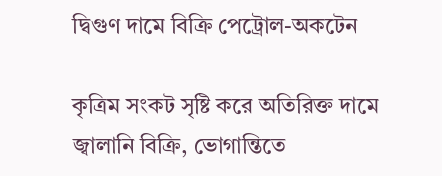দ্বিগুণ দামে বিক্রি পেট্রোল-অকটেন

কৃত্রিম সংকট সৃষ্টি করে অতিরিক্ত দামে জ্বালানি বিক্রি, ভোগান্তিতে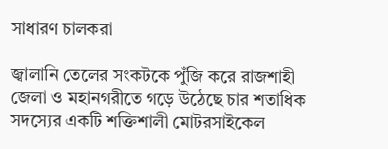সাধারণ চালকরা

জ্বালানি তেলের সংকটকে পুঁজি করে রাজশাহী জেলা ও মহানগরীতে গড়ে উঠেছে চার শতাধিক সদস্যের একটি শক্তিশালী মোটরসাইকেল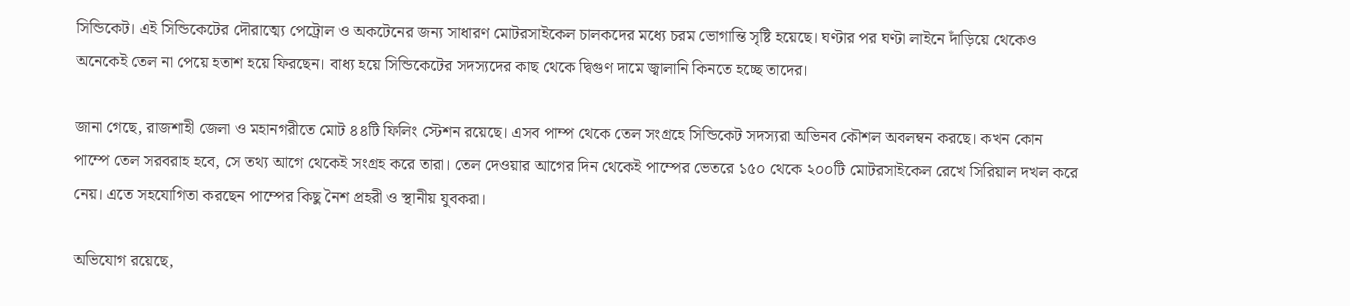সিন্ডিকেট। এই সিন্ডিকেটের দৌরাত্ম্যে পেট্রোল ও অকটেনের জন্য সাধারণ মোটরসাইকেল চালকদের মধ্যে চরম ভোগান্তি সৃষ্টি হয়েছে। ঘণ্টার পর ঘণ্টা লাইনে দাঁড়িয়ে থেকেও অনেকেই তেল না পেয়ে হতাশ হয়ে ফিরছেন। বাধ্য হয়ে সিন্ডিকেটের সদস্যদের কাছ থেকে দ্বিগুণ দামে জ্বালানি কিনতে হচ্ছে তাদের।

জানা গেছে, রাজশাহী জেলা ও মহানগরীতে মোট ৪৪টি ফিলিং স্টেশন রয়েছে। এসব পাম্প থেকে তেল সংগ্রহে সিন্ডিকেট সদস্যরা অভিনব কৌশল অবলম্বন করছে। কখন কোন পাম্পে তেল সরবরাহ হবে, সে তথ্য আগে থেকেই সংগ্রহ করে তারা। তেল দেওয়ার আগের দিন থেকেই পাম্পের ভেতরে ১৫০ থেকে ২০০টি মোটরসাইকেল রেখে সিরিয়াল দখল করে নেয়। এতে সহযোগিতা করছেন পাম্পের কিছু নৈশ প্রহরী ও স্থানীয় যুবকরা।

অভিযোগ রয়েছে,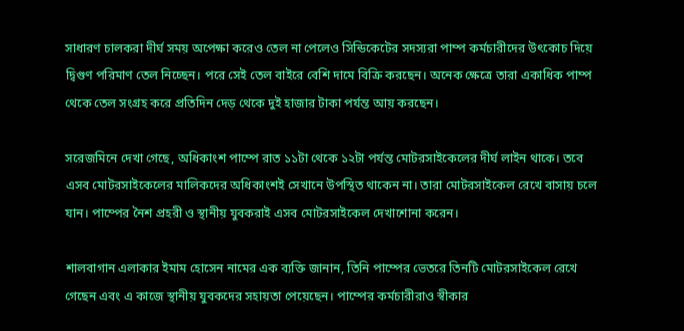সাধারণ চালকরা দীর্ঘ সময় অপেক্ষা করেও তেল না পেলেও সিন্ডিকেটের সদস্যরা পাম্প কর্মচারীদের উৎকোচ দিয়ে দ্বিগুণ পরিমাণ তেল নিচ্ছেন। পরে সেই তেল বাইরে বেশি দামে বিক্রি করছেন। অনেক ক্ষেত্রে তারা একাধিক পাম্প থেকে তেল সংগ্রহ করে প্রতিদিন দেড় থেকে দুই হাজার টাকা পর্যন্ত আয় করছেন।

সরেজমিনে দেখা গেছে, অধিকাংশ পাম্পে রাত ১১টা থেকে ১২টা পর্যন্ত মোটরসাইকেলের দীর্ঘ লাইন থাকে। তবে এসব মোটরসাইকেলের মালিকদের অধিকাংশই সেখানে উপস্থিত থাকেন না। তারা মোটরসাইকেল রেখে বাসায় চলে যান। পাম্পের নৈশ প্রহরী ও স্থানীয় যুবকরাই এসব মোটরসাইকেল দেখাশোনা করেন।

শালবাগান এলাকার ইমাম হোসেন নামের এক ব্যক্তি জানান, তিনি পাম্পের ভেতরে তিনটি মোটরসাইকেল রেখে গেছেন এবং এ কাজে স্থানীয় যুবকদের সহায়তা পেয়েছেন। পাম্পের কর্মচারীরাও স্বীকার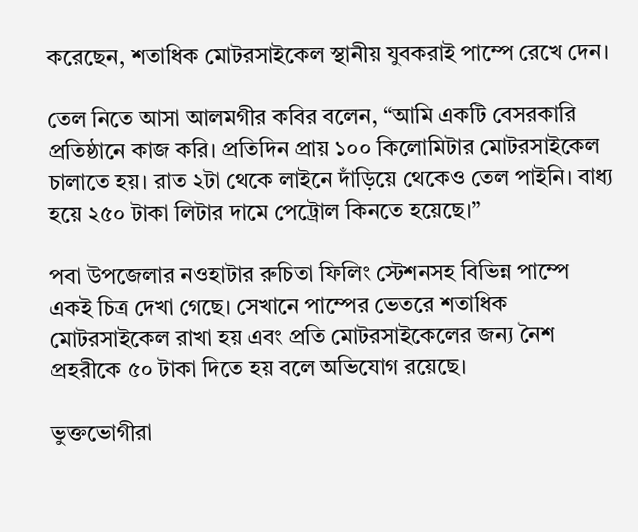করেছেন, শতাধিক মোটরসাইকেল স্থানীয় যুবকরাই পাম্পে রেখে দেন।

তেল নিতে আসা আলমগীর কবির বলেন, “আমি একটি বেসরকারি প্রতিষ্ঠানে কাজ করি। প্রতিদিন প্রায় ১০০ কিলোমিটার মোটরসাইকেল চালাতে হয়। রাত ২টা থেকে লাইনে দাঁড়িয়ে থেকেও তেল পাইনি। বাধ্য হয়ে ২৫০ টাকা লিটার দামে পেট্রোল কিনতে হয়েছে।”

পবা উপজেলার নওহাটার রুচিতা ফিলিং স্টেশনসহ বিভিন্ন পাম্পে একই চিত্র দেখা গেছে। সেখানে পাম্পের ভেতরে শতাধিক মোটরসাইকেল রাখা হয় এবং প্রতি মোটরসাইকেলের জন্য নৈশ প্রহরীকে ৫০ টাকা দিতে হয় বলে অভিযোগ রয়েছে।

ভুক্তভোগীরা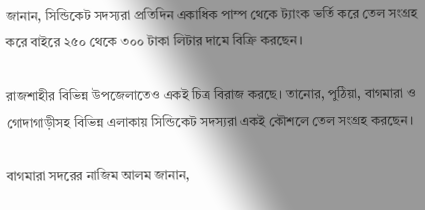জানান, সিন্ডিকেট সদস্যরা প্রতিদিন একাধিক পাম্প থেকে ট্যাংক ভর্তি করে তেল সংগ্রহ করে বাইরে ২৫০ থেকে ৩০০ টাকা লিটার দামে বিক্রি করছেন।

রাজশাহীর বিভিন্ন উপজেলাতেও একই চিত্র বিরাজ করছে। তানোর, পুঠিয়া, বাগমারা ও গোদাগাড়ীসহ বিভিন্ন এলাকায় সিন্ডিকেট সদস্যরা একই কৌশলে তেল সংগ্রহ করছেন।

বাগমারা সদরের নাজিম আলম জানান,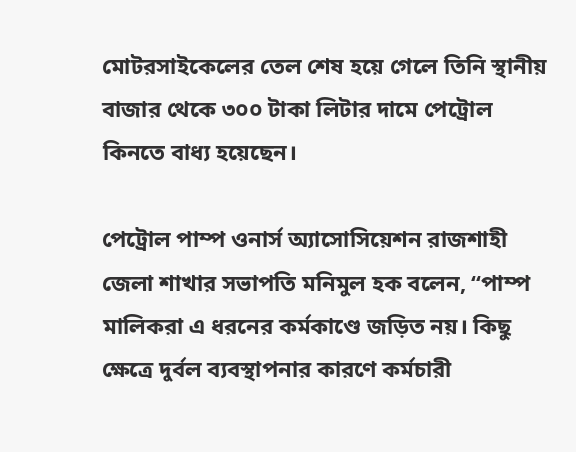মোটরসাইকেলের তেল শেষ হয়ে গেলে তিনি স্থানীয় বাজার থেকে ৩০০ টাকা লিটার দামে পেট্রোল কিনতে বাধ্য হয়েছেন।

পেট্রোল পাম্প ওনার্স অ্যাসোসিয়েশন রাজশাহী জেলা শাখার সভাপতি মনিমুল হক বলেন, “পাম্প মালিকরা এ ধরনের কর্মকাণ্ডে জড়িত নয়। কিছু ক্ষেত্রে দুর্বল ব্যবস্থাপনার কারণে কর্মচারী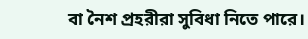বা নৈশ প্রহরীরা সুবিধা নিতে পারে।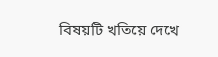বিষয়টি খতিয়ে দেখে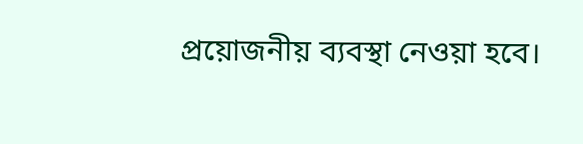প্রয়োজনীয় ব্যবস্থা নেওয়া হবে।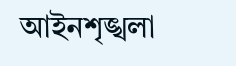আইনশৃঙ্খলা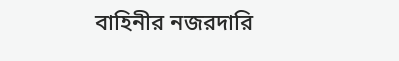বাহিনীর নজরদারি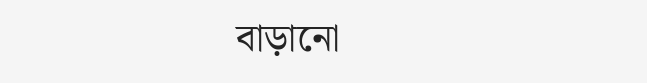বাড়ানো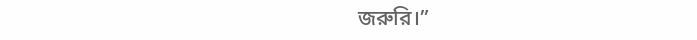জরুরি।”